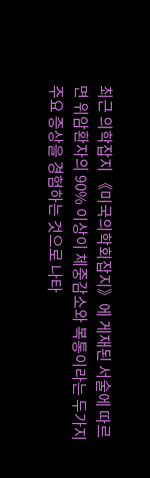최근 의학잡지 《미국의학회잡지》에 게재된 서술에 따르면 위암환자의 90% 이상이 체중감소와 복통이라는 두가지 주요 증상을 경험하는 것으로 나타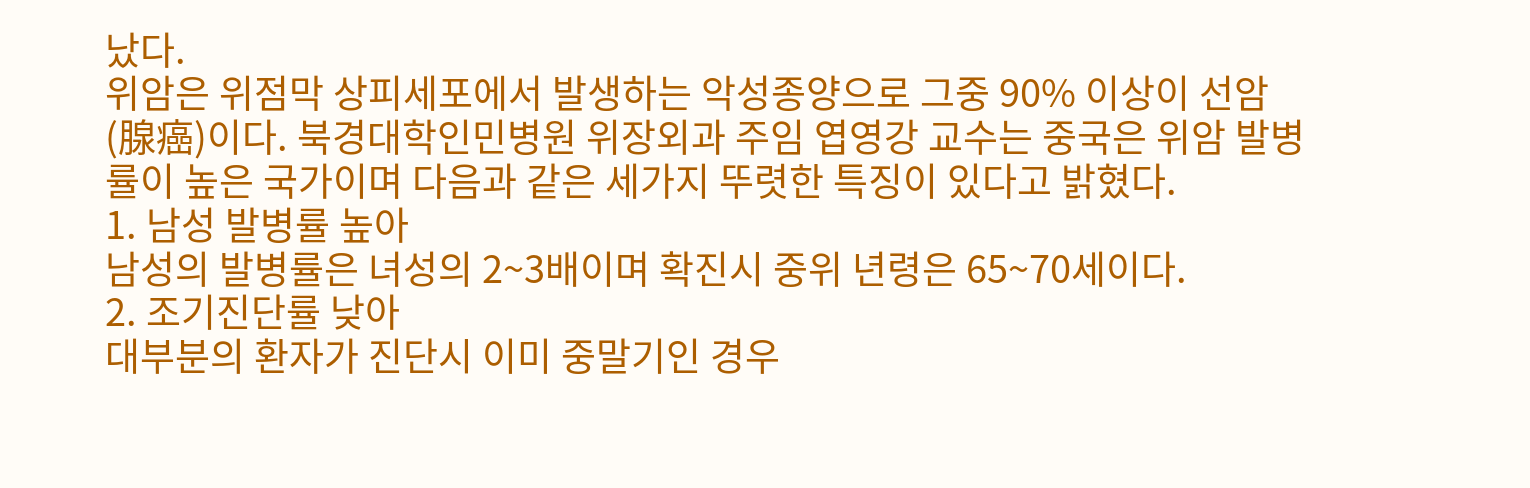났다.
위암은 위점막 상피세포에서 발생하는 악성종양으로 그중 90% 이상이 선암(腺癌)이다. 북경대학인민병원 위장외과 주임 엽영강 교수는 중국은 위암 발병률이 높은 국가이며 다음과 같은 세가지 뚜렷한 특징이 있다고 밝혔다.
1. 남성 발병률 높아
남성의 발병률은 녀성의 2~3배이며 확진시 중위 년령은 65~70세이다.
2. 조기진단률 낮아
대부분의 환자가 진단시 이미 중말기인 경우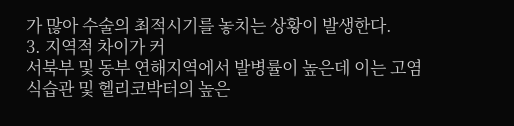가 많아 수술의 최적시기를 놓치는 상황이 발생한다.
3. 지역적 차이가 커
서북부 및 동부 연해지역에서 발병률이 높은데 이는 고염 식습관 및 헬리코박터의 높은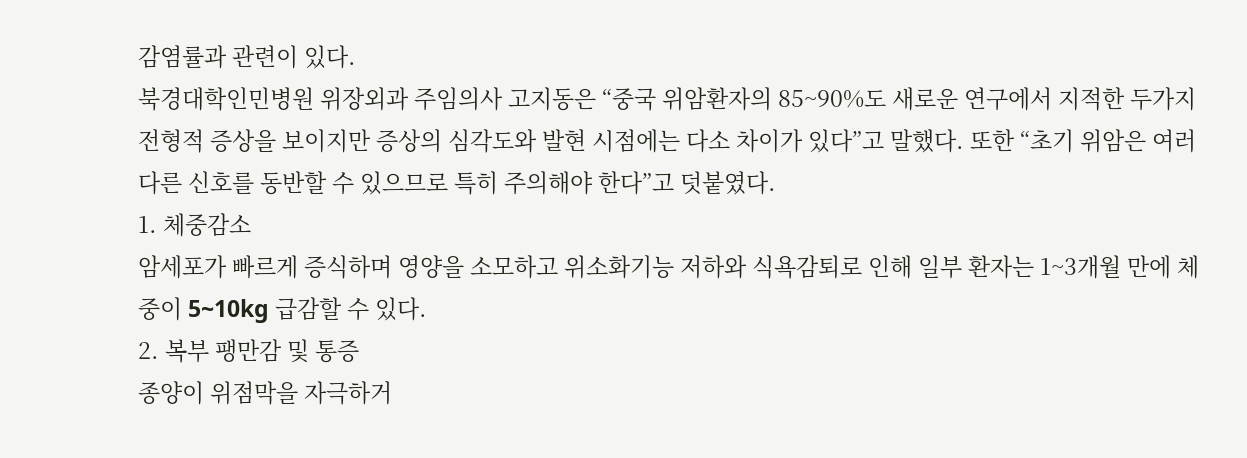감염률과 관련이 있다.
북경대학인민병원 위장외과 주임의사 고지동은 “중국 위암환자의 85~90%도 새로운 연구에서 지적한 두가지 전형적 증상을 보이지만 증상의 심각도와 발현 시점에는 다소 차이가 있다”고 말했다. 또한 “초기 위암은 여러 다른 신호를 동반할 수 있으므로 특히 주의해야 한다”고 덧붙였다.
1. 체중감소
암세포가 빠르게 증식하며 영양을 소모하고 위소화기능 저하와 식욕감퇴로 인해 일부 환자는 1~3개월 만에 체중이 5~10kg 급감할 수 있다.
2. 복부 팽만감 및 통증
종양이 위점막을 자극하거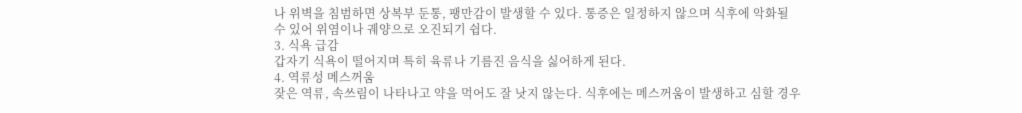나 위벽을 침범하면 상복부 둔통, 팽만감이 발생할 수 있다. 통증은 일정하지 않으며 식후에 악화될 수 있어 위염이나 궤양으로 오진되기 쉽다.
3. 식욕 급감
갑자기 식욕이 떨어지며 특히 육류나 기름진 음식을 싫어하게 된다.
4. 역류성 메스꺼움
잦은 역류, 속쓰림이 나타나고 약을 먹어도 잘 낫지 않는다. 식후에는 메스꺼움이 발생하고 심할 경우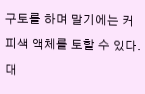구토를 하며 말기에는 커피색 액체를 토할 수 있다. 대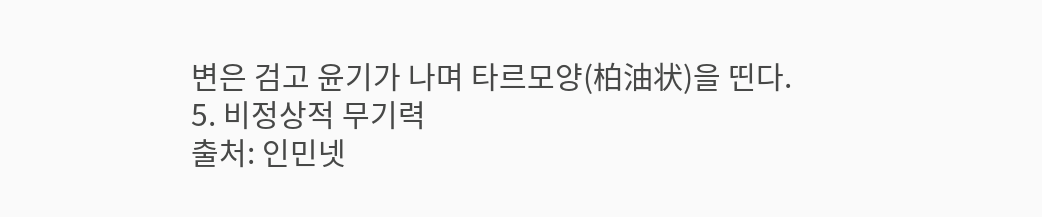변은 검고 윤기가 나며 타르모양(柏油状)을 띤다.
5. 비정상적 무기력
출처: 인민넷